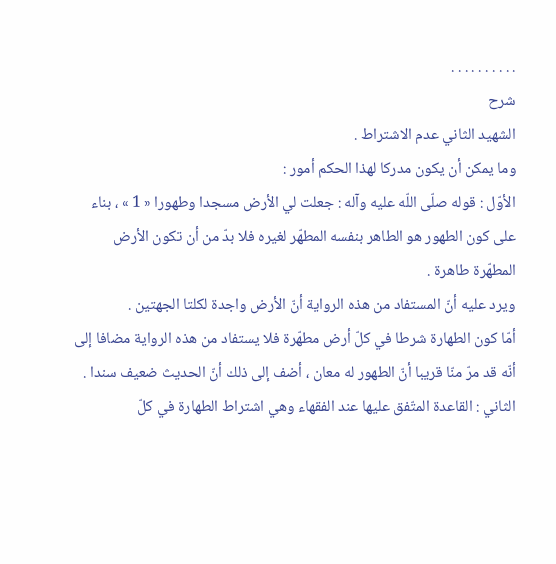. . . . . . . . . .
شرح
الشهيد الثاني عدم الاشتراط .
وما يمكن أن يكون مدركا لهذا الحكم أمور :
الأوّل : قوله صلّى اللّه عليه وآله : جعلت لي الأرض مسجدا وطهورا « 1 » ، بناء على كون الطهور هو الطاهر بنفسه المطهّر لغيره فلا بدّ من أن تكون الأرض المطهّرة طاهرة .
ويرد عليه أنّ المستفاد من هذه الرواية أنّ الأرض واجدة لكلتا الجهتين .
أمّا كون الطهارة شرطا في كلّ أرض مطهّرة فلا يستفاد من هذه الرواية مضافا إلى أنّه قد مرّ منّا قريبا أنّ الطهور له معان ، أضف إلى ذلك أنّ الحديث ضعيف سندا .
الثاني : القاعدة المتّفق عليها عند الفقهاء وهي اشتراط الطهارة في كلّ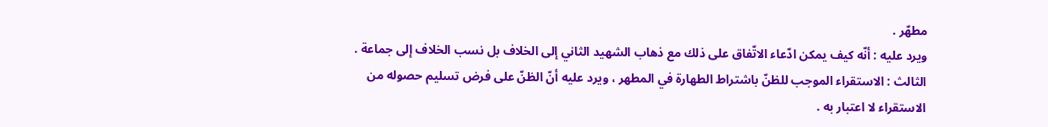مطهّر .
ويرد عليه : أنّه كيف يمكن ادّعاء الاتّفاق على ذلك مع ذهاب الشهيد الثاني إلى الخلاف بل نسب الخلاف إلى جماعة .
الثالث : الاستقراء الموجب للظنّ باشتراط الطهارة في المطهر ، ويرد عليه أنّ الظنّ على فرض تسليم حصوله من الاستقراء لا اعتبار به .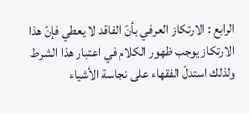الرابع : الارتكاز العرفي بأنّ الفاقد لا يعطي فإنّ هذا الارتكاز يوجب ظهور الكلام في اعتبار هذا الشرط ولذلك استدلّ الفقهاء على نجاسة الأشياء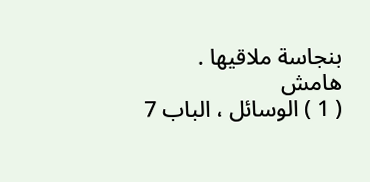بنجاسة ملاقيها .
هامش
( 1 ) الوسائل ، الباب 7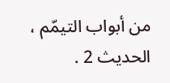من أبواب التيمّم ، الحديث 2 .